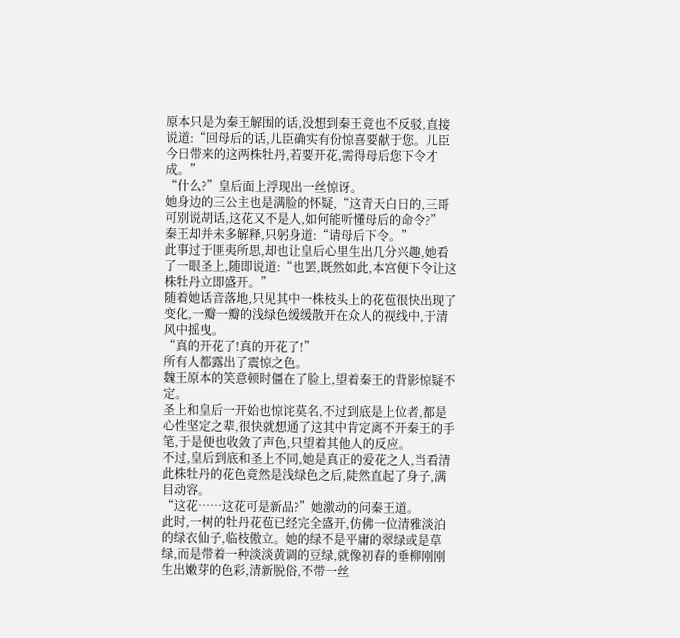原本只是为秦王解围的话,没想到秦王竟也不反驳,直接说道:“回母后的话,儿臣确实有份惊喜要献于您。儿臣今日带来的这两株牡丹,若要开花,需得母后您下令才成。”
“什么?”皇后面上浮现出一丝惊讶。
她身边的三公主也是满脸的怀疑,“这青天白日的,三哥可别说胡话,这花又不是人,如何能听懂母后的命令?”
秦王却并未多解释,只躬身道:“请母后下令。”
此事过于匪夷所思,却也让皇后心里生出几分兴趣,她看了一眼圣上,随即说道:“也罢,既然如此,本宫便下令让这株牡丹立即盛开。”
随着她话音落地,只见其中一株枝头上的花苞很快出现了变化,一瓣一瓣的浅绿色缓缓散开在众人的视线中,于清风中摇曳。
“真的开花了!真的开花了!”
所有人都露出了震惊之色。
魏王原本的笑意顿时僵在了脸上,望着秦王的背影惊疑不定。
圣上和皇后一开始也惊诧莫名,不过到底是上位者,都是心性坚定之辈,很快就想通了这其中肯定离不开秦王的手笔,于是便也收敛了声色,只望着其他人的反应。
不过,皇后到底和圣上不同,她是真正的爱花之人,当看清此株牡丹的花色竟然是浅绿色之后,陡然直起了身子,满目动容。
“这花……这花可是新品?”她激动的问秦王道。
此时,一树的牡丹花苞已经完全盛开,仿佛一位清雅淡泊的绿衣仙子,临枝傲立。她的绿不是平庸的翠绿或是草绿,而是带着一种淡淡黄调的豆绿,就像初春的垂柳刚刚生出嫩芽的色彩,清新脱俗,不带一丝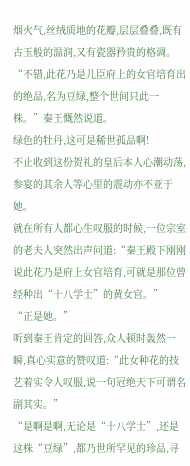烟火气,丝绒质地的花瓣,层层叠叠,既有古玉般的温润,又有瓷器矜贵的格调。
“不错,此花乃是儿臣府上的女官培育出的绝品,名为豆绿,整个世间只此一株。”秦王慨然说道。
绿色的牡丹,这可是稀世孤品啊!
不止收到这份贺礼的皇后本人心潮动荡,参宴的其余人等心里的震动亦不亚于她。
就在所有人都心生叹服的时候,一位宗室的老夫人突然出声问道:“秦王殿下刚刚说此花乃是府上女官培育,可就是那位曾经种出“十八学士”的黄女官。”
“正是她。”
听到秦王肯定的回答,众人顿时轰然一瞬,真心实意的赞叹道:“此女种花的技艺着实令人叹服,说一句冠绝天下可谓名副其实。”
“是啊是啊,无论是“十八学士”,还是这株“豆绿”,都乃世所罕见的珍品,寻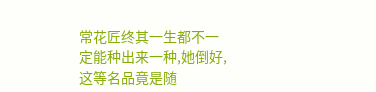常花匠终其一生都不一定能种出来一种,她倒好,这等名品竟是随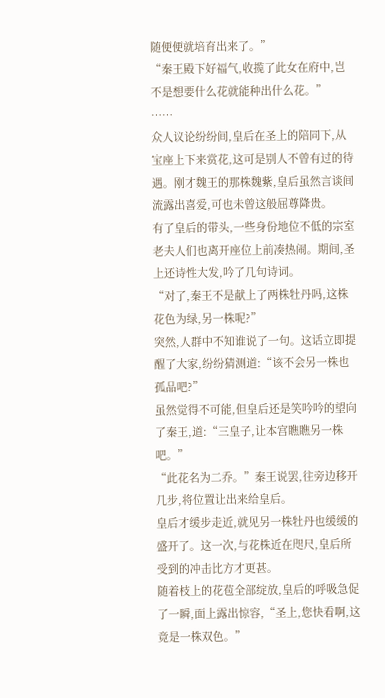随便便就培育出来了。”
“秦王殿下好福气,收揽了此女在府中,岂不是想要什么花就能种出什么花。”
……
众人议论纷纷间,皇后在圣上的陪同下,从宝座上下来赏花,这可是别人不曾有过的待遇。刚才魏王的那株魏紫,皇后虽然言谈间流露出喜爱,可也未曾这般屈尊降贵。
有了皇后的带头,一些身份地位不低的宗室老夫人们也离开座位上前凑热闹。期间,圣上还诗性大发,吟了几句诗词。
“对了,秦王不是献上了两株牡丹吗,这株花色为绿,另一株呢?”
突然,人群中不知谁说了一句。这话立即提醒了大家,纷纷猜测道:“该不会另一株也孤品吧?”
虽然觉得不可能,但皇后还是笑吟吟的望向了秦王,道:“三皇子,让本宫瞧瞧另一株吧。”
“此花名为二乔。”秦王说罢,往旁边移开几步,将位置让出来给皇后。
皇后才缓步走近,就见另一株牡丹也缓缓的盛开了。这一次,与花株近在咫尺,皇后所受到的冲击比方才更甚。
随着枝上的花苞全部绽放,皇后的呼吸急促了一瞬,面上露出惊容,“圣上,您快看啊,这竟是一株双色。”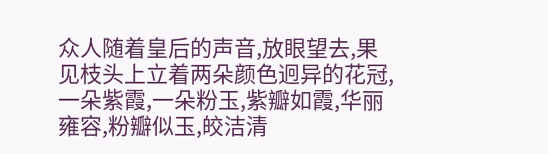众人随着皇后的声音,放眼望去,果见枝头上立着两朵颜色迥异的花冠,一朵紫霞,一朵粉玉,紫瓣如霞,华丽雍容,粉瓣似玉,皎洁清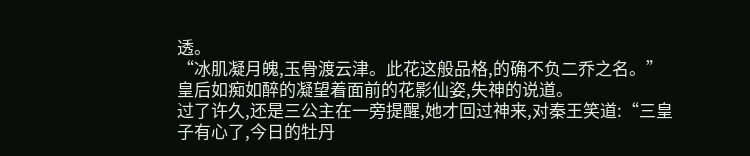透。
“冰肌凝月魄,玉骨渡云津。此花这般品格,的确不负二乔之名。”皇后如痴如醉的凝望着面前的花影仙姿,失神的说道。
过了许久,还是三公主在一旁提醒,她才回过神来,对秦王笑道:“三皇子有心了,今日的牡丹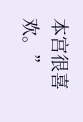本宫很喜欢。”